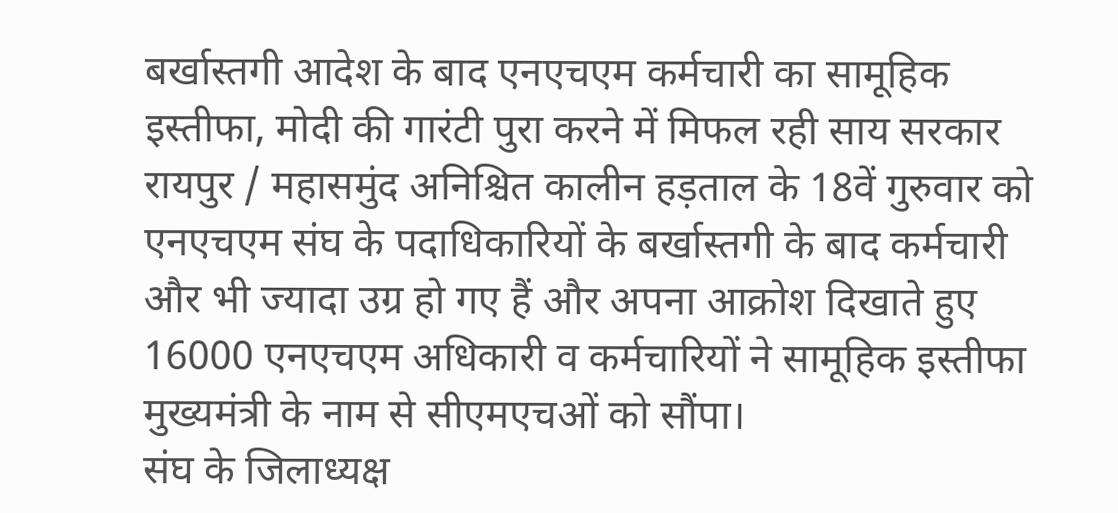बर्खास्तगी आदेश के बाद एनएचएम कर्मचारी का सामूहिक इस्तीफा, मोदी की गारंटी पुरा करने में मिफल रही साय सरकार
रायपुर / महासमुंद अनिश्चित कालीन हड़ताल के 18वें गुरुवार को एनएचएम संघ के पदाधिकारियों के बर्खास्तगी के बाद कर्मचारी और भी ज्यादा उग्र हो गए हैं और अपना आक्रोश दिखाते हुए 16000 एनएचएम अधिकारी व कर्मचारियों ने सामूहिक इस्तीफा मुख्यमंत्री के नाम से सीएमएचओं को सौंपा।
संघ के जिलाध्यक्ष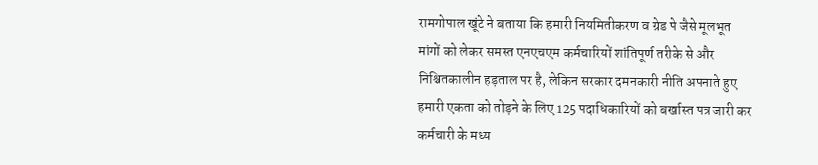रामगोपाल खूंटे ने बताया कि हमारी नियमितीकरण व ग्रेड पे जैसे मूलभूत मांगों को लेकर समस्त एनएचएम कर्मचारियों शांतिपूर्ण तरीके से और निश्चितकालीन हड़ताल पर है, लेकिन सरकार दमनकारी नीति अपनाते हुए हमारी एकता को तोड़ने के लिए 125 पदाधिकारियों को बर्खास्त पत्र जारी कर कर्मचारी के मध्य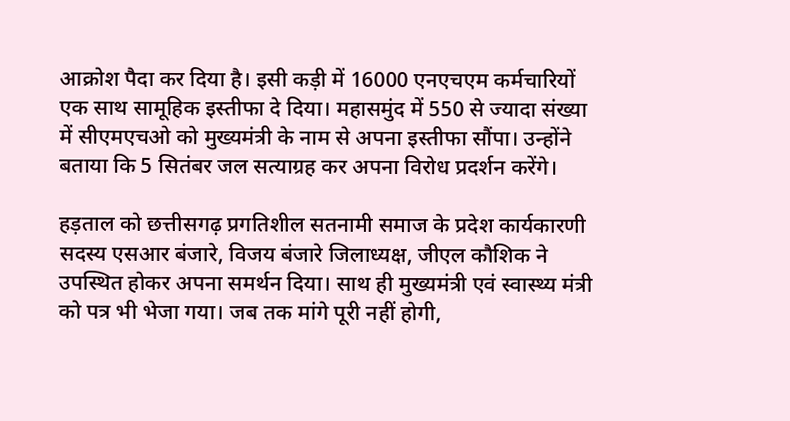आक्रोश पैदा कर दिया है। इसी कड़ी में 16000 एनएचएम कर्मचारियों एक साथ सामूहिक इस्तीफा दे दिया। महासमुंद में 550 से ज्यादा संख्या में सीएमएचओ को मुख्यमंत्री के नाम से अपना इस्तीफा सौंपा। उन्होंने बताया कि 5 सितंबर जल सत्याग्रह कर अपना विरोध प्रदर्शन करेंगे।

हड़ताल को छत्तीसगढ़ प्रगतिशील सतनामी समाज के प्रदेश कार्यकारणी सदस्य एसआर बंजारे, विजय बंजारे जिलाध्यक्ष, जीएल कौशिक ने उपस्थित होकर अपना समर्थन दिया। साथ ही मुख्यमंत्री एवं स्वास्थ्य मंत्री को पत्र भी भेजा गया। जब तक मांगे पूरी नहीं होगी,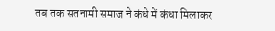तब तक सतनामी समाज ने कंधे में कंधा मिलाकर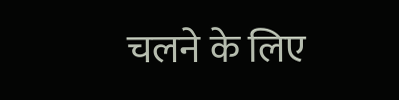चलने के लिए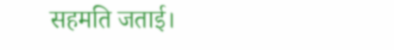सहमति जताई।